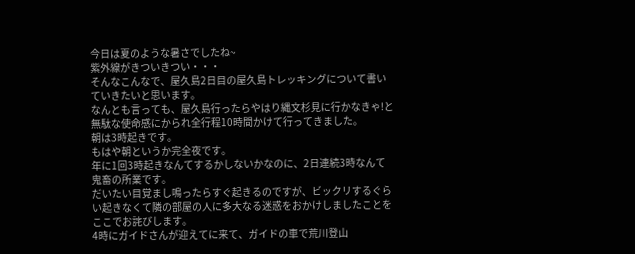今日は夏のような暑さでしたね~
紫外線がきついきつい・・・
そんなこんなで、屋久島2日目の屋久島トレッキングについて書いていきたいと思います。
なんとも言っても、屋久島行ったらやはり縄文杉見に行かなきゃ!と無駄な使命感にかられ全行程10時間かけて行ってきました。
朝は3時起きです。
もはや朝というか完全夜です。
年に1回3時起きなんてするかしないかなのに、2日連続3時なんて鬼畜の所業です。
だいたい目覚まし鳴ったらすぐ起きるのですが、ビックリするぐらい起きなくて隣の部屋の人に多大なる迷惑をおかけしましたことをここでお詫びします。
4時にガイドさんが迎えてに来て、ガイドの車で荒川登山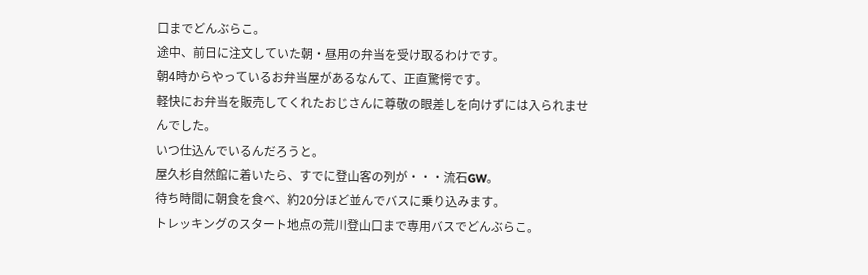口までどんぶらこ。
途中、前日に注文していた朝・昼用の弁当を受け取るわけです。
朝4時からやっているお弁当屋があるなんて、正直驚愕です。
軽快にお弁当を販売してくれたおじさんに尊敬の眼差しを向けずには入られませんでした。
いつ仕込んでいるんだろうと。
屋久杉自然館に着いたら、すでに登山客の列が・・・流石GW。
待ち時間に朝食を食べ、約20分ほど並んでバスに乗り込みます。
トレッキングのスタート地点の荒川登山口まで専用バスでどんぶらこ。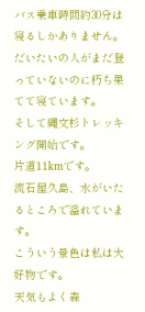バス乗車時間約30分は寝るしかありません。だいたいの人がまだ登っていないのに朽ち果てて寝ています。
そして縄文杉トレッキング開始です。
片道11kmです。
流石屋久島、水がいたるところで溢れています。
こういう景色は私は大好物です。
天気もよく森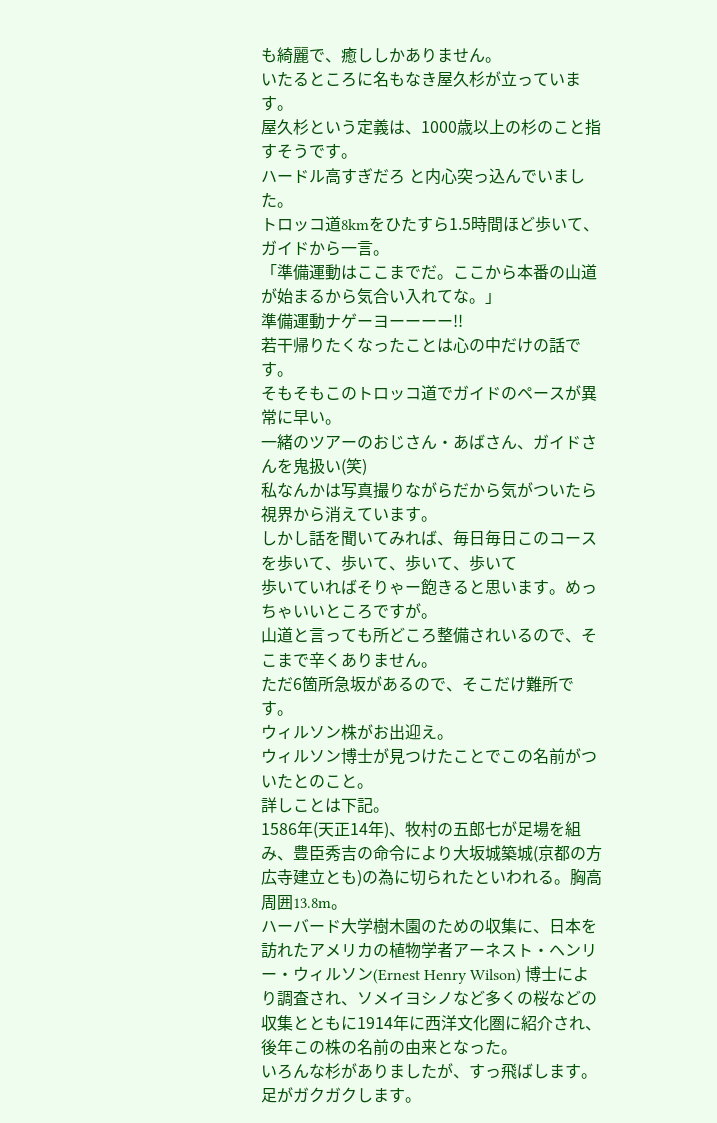も綺麗で、癒ししかありません。
いたるところに名もなき屋久杉が立っています。
屋久杉という定義は、1000歳以上の杉のこと指すそうです。
ハードル高すぎだろ と内心突っ込んでいました。
トロッコ道8kmをひたすら1.5時間ほど歩いて、ガイドから一言。
「準備運動はここまでだ。ここから本番の山道が始まるから気合い入れてな。」
準備運動ナゲーヨーーーー!!
若干帰りたくなったことは心の中だけの話です。
そもそもこのトロッコ道でガイドのペースが異常に早い。
一緒のツアーのおじさん・あばさん、ガイドさんを鬼扱い(笑)
私なんかは写真撮りながらだから気がついたら視界から消えています。
しかし話を聞いてみれば、毎日毎日このコースを歩いて、歩いて、歩いて、歩いて
歩いていればそりゃー飽きると思います。めっちゃいいところですが。
山道と言っても所どころ整備されいるので、そこまで辛くありません。
ただ6箇所急坂があるので、そこだけ難所です。
ウィルソン株がお出迎え。
ウィルソン博士が見つけたことでこの名前がついたとのこと。
詳しことは下記。
1586年(天正14年)、牧村の五郎七が足場を組み、豊臣秀吉の命令により大坂城築城(京都の方広寺建立とも)の為に切られたといわれる。胸高周囲13.8m。
ハーバード大学樹木園のための収集に、日本を訪れたアメリカの植物学者アーネスト・ヘンリー・ウィルソン(Ernest Henry Wilson) 博士により調査され、ソメイヨシノなど多くの桜などの収集とともに1914年に西洋文化圏に紹介され、後年この株の名前の由来となった。
いろんな杉がありましたが、すっ飛ばします。
足がガクガクします。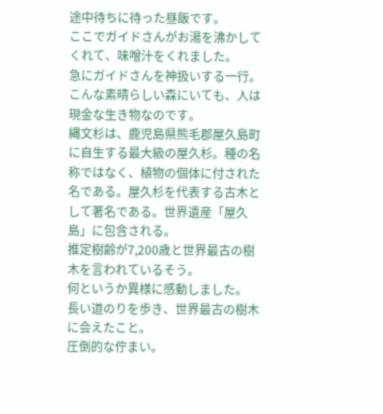途中待ちに待った昼飯です。
ここでガイドさんがお湯を沸かしてくれて、味噌汁をくれました。
急にガイドさんを神扱いする一行。
こんな素晴らしい森にいても、人は現金な生き物なのです。
縄文杉は、鹿児島県熊毛郡屋久島町に自生する最大級の屋久杉。種の名称ではなく、植物の個体に付された名である。屋久杉を代表する古木として著名である。世界遺産「屋久島」に包含される。
推定樹齢が7,200歳と世界最古の樹木を言われているそう。
何というか異様に感動しました。
長い道のりを歩き、世界最古の樹木に会えたこと。
圧倒的な佇まい。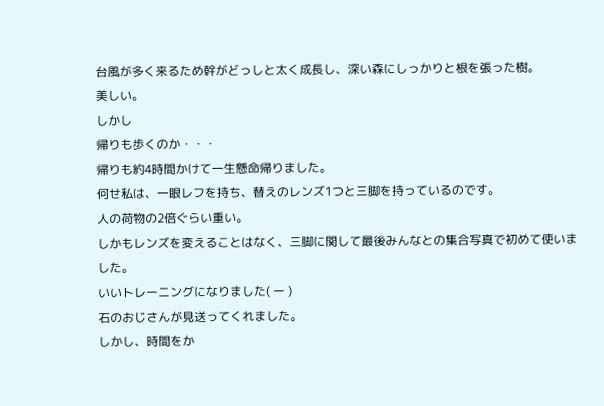台風が多く来るため幹がどっしと太く成長し、深い森にしっかりと根を張った樹。
美しい。
しかし
帰りも歩くのか・・・
帰りも約4時間かけて一生懸命帰りました。
何せ私は、一眼レフを持ち、替えのレンズ1つと三脚を持っているのです。
人の荷物の2倍ぐらい重い。
しかもレンズを変えることはなく、三脚に関して最後みんなとの集合写真で初めて使いました。
いいトレーニングになりました( ー )
石のおじさんが見送ってくれました。
しかし、時間をか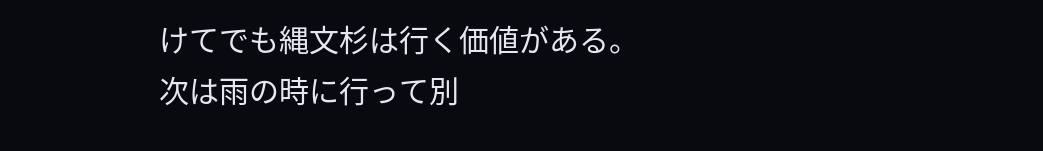けてでも縄文杉は行く価値がある。
次は雨の時に行って別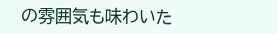の雰囲気も味わいた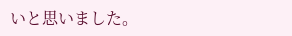いと思いました。